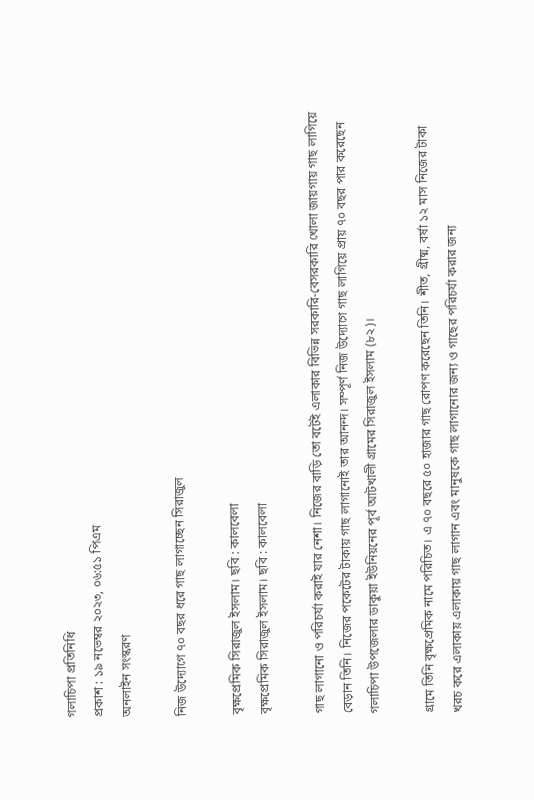গলাচিপা প্রতিনিধি
প্রকাশ : ১৯ নভেম্বর ২০২৩, ০৬:৫১ পিএম
অনলাইন সংস্করণ

নিজ উদ্যোগে ৭০ বছর ধরে গাছ লাগাচ্ছেন সিরাজুল

বৃক্ষপ্রেমিক সিরাজুল ইসলাম। ছবি : কালবেলা
বৃক্ষপ্রেমিক সিরাজুল ইসলাম। ছবি : কালবেলা

গাছ লাগানো ও পরিচর্যা করাই যার নেশা। নিজের বাড়ি তো বটেই এলাকার বিভিন্ন সরকারি-বেসরকারি খোলা জায়গায় গাছ লাগিয়ে বেড়ান তিনি। নিজের পকেটের টাকায় গাছ লাগানোই তার আনন্দ। সম্পূর্ণ নিজ উদ্যোগে গাছ লাগিয়ে প্রায় ৭০ বছর পার করেছেন গলাচিপা উপজেলার ডাকুয়া ইউনিয়নের পূর্ব আটখালী গ্রামের সিরাজুল ইসলাম (৮২)।

গ্রামে তিনি বৃক্ষপ্রেমিক নামে পরিচিত। এ ৭০ বছরে ৫০ হাজার গাছ রোপণ করেছেন তিনি। শীত, গ্রীষ্ম, বর্ষা ১২ মাস নিজের টাকা খরচ করে এলাকায় এলাকায় গাছ লাগান এবং মানুষকে গাছ লাগানোর জন্য ও গাছের পরিচর্যা করার জন্য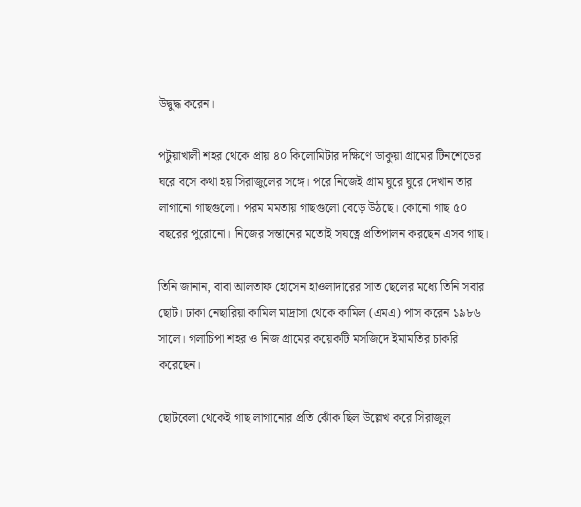উদ্বুদ্ধ করেন।

পটুয়াখালী শহর থেকে প্রায় ৪০ কিলোমিটার দক্ষিণে ডাকুয়া গ্রামের টিনশেডের ঘরে বসে কথা হয় সিরাজুলের সঙ্গে। পরে নিজেই গ্রাম ঘুরে ঘুরে দেখান তার লাগানো গাছগুলো। পরম মমতায় গাছগুলো বেড়ে উঠছে। কোনো গাছ ৫০ বছরের পুরোনো। নিজের সন্তানের মতোই সযত্নে প্রতিপালন করছেন এসব গাছ।

তিনি জানান, বাবা আলতাফ হোসেন হাওলাদারের সাত ছেলের মধ্যে তিনি সবার ছোট। ঢাকা নেছারিয়া কামিল মাদ্রাসা থেকে কামিল (এমএ) পাস করেন ১৯৮৬ সালে। গলাচিপা শহর ও নিজ গ্রামের কয়েকটি মসজিদে ইমামতির চাকরি করেছেন।

ছোটবেলা থেকেই গাছ লাগানোর প্রতি ঝোঁক ছিল উল্লেখ করে সিরাজুল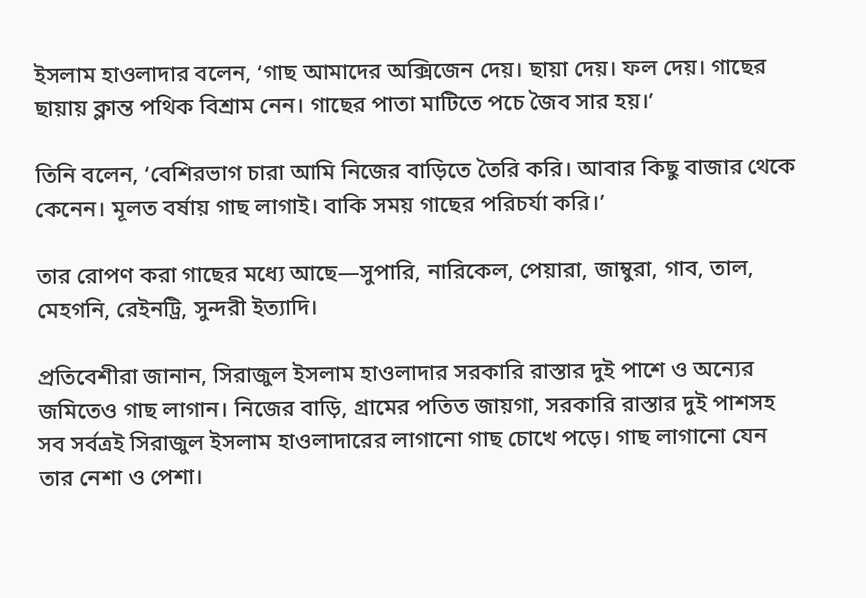ইসলাম হাওলাদার বলেন, ‘গাছ আমাদের অক্সিজেন দেয়। ছায়া দেয়। ফল দেয়। গাছের ছায়ায় ক্লান্ত পথিক বিশ্রাম নেন। গাছের পাতা মাটিতে পচে জৈব সার হয়।’

তিনি বলেন, ‘বেশিরভাগ চারা আমি নিজের বাড়িতে তৈরি করি। আবার কিছু বাজার থেকে কেনেন। মূলত বর্ষায় গাছ লাগাই। বাকি সময় গাছের পরিচর্যা করি।’

তার রোপণ করা গাছের মধ্যে আছে—সুপারি, নারিকেল, পেয়ারা, জাম্বুরা, গাব, তাল, মেহগনি, রেইনট্রি, সুন্দরী ইত্যাদি।

প্রতিবেশীরা জানান, সিরাজুল ইসলাম হাওলাদার সরকারি রাস্তার দুই পাশে ও অন্যের জমিতেও গাছ লাগান। নিজের বাড়ি, গ্রামের পতিত জায়গা, সরকারি রাস্তার দুই পাশসহ সব সর্বত্রই সিরাজুল ইসলাম হাওলাদারের লাগানো গাছ চোখে পড়ে। গাছ লাগানো যেন তার নেশা ও পেশা।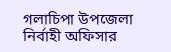গলাচিপা উপজেলা নির্বাহী অফিসার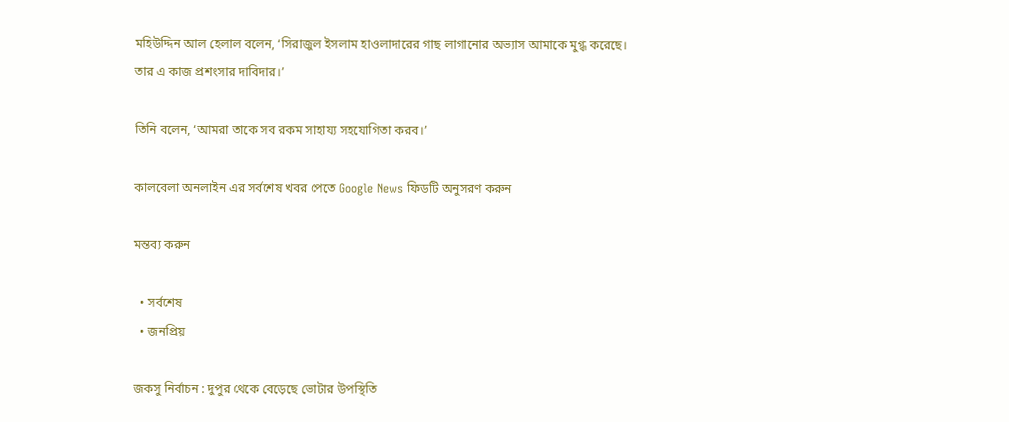মহিউদ্দিন আল হেলাল বলেন, ‘সিরাজুল ইসলাম হাওলাদারের গাছ লাগানোর অভ্যাস আমাকে মুগ্ধ করেছে। তার এ কাজ প্রশংসার দাবিদার।’

তিনি বলেন, ‘আমরা তাকে সব রকম সাহায্য সহযোগিতা করব।’

কালবেলা অনলাইন এর সর্বশেষ খবর পেতে Google News ফিডটি অনুসরণ করুন

মন্তব্য করুন

  • সর্বশেষ
  • জনপ্রিয়

জকসু নির্বাচন : দুপুর থেকে বেড়েছে ভোটার উপস্থিতি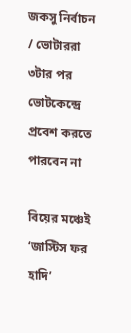জকসু নির্বাচন / ভোটাররা ৩টার পর ভোটকেন্দ্রে প্রবেশ করতে পারবেন না

বিয়ের মঞ্চেই ‘জাস্টিস ফর হাদি’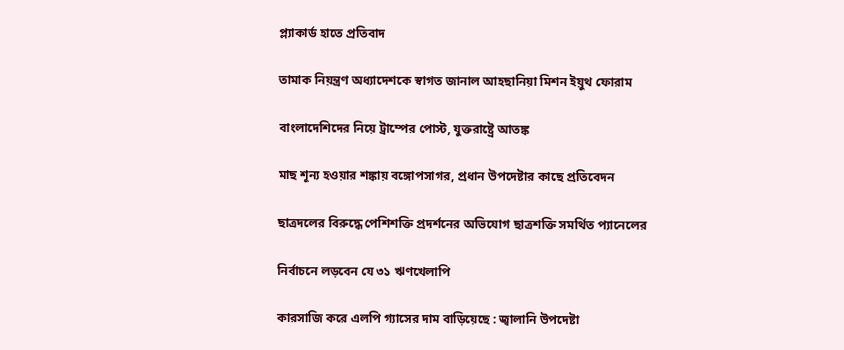প্ল্যাকার্ড হাতে প্রতিবাদ

তামাক নিয়ন্ত্রণ অধ্যাদেশকে স্বাগত জানাল আহছানিয়া মিশন ইয়ুথ ফোরাম

বাংলাদেশিদের নিয়ে ট্রাম্পের পোস্ট, যুক্তরাষ্ট্রে আতঙ্ক

মাছ শূন্য হওয়ার শঙ্কায় বঙ্গোপসাগর, প্রধান উপদেষ্টার কাছে প্রতিবেদন

ছাত্রদলের বিরুদ্ধে পেশিশক্তি প্রদর্শনের অভিযোগ ছাত্রশক্তি সমর্থিত প্যানেলের

নির্বাচনে লড়বেন যে ৩১ ঋণখেলাপি

কারসাজি করে এলপি গ্যাসের দাম বাড়িয়েছে : জ্বালানি উপদেষ্টা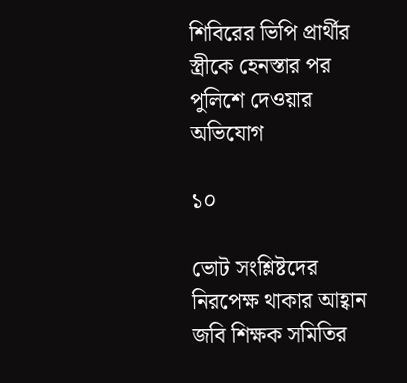শিবিরের ভিপি প্রার্থীর স্ত্রীকে হেনস্তার পর পুলিশে দেওয়ার অভিযোগ

১০

ভোট সংশ্লিষ্টদের নিরপেক্ষ থাকার আহ্বান জবি শিক্ষক সমিতির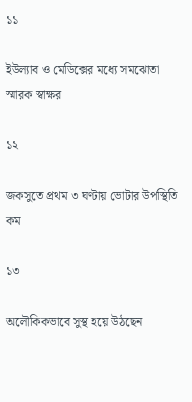১১

ইউল্যাব ও মেডিক্সের মধ্যে সমঝোতা স্মারক স্বাক্ষর

১২

জকসুতে প্রথম ৩ ঘণ্টায় ভোটার উপস্থিতি কম

১৩

অলৌকিকভাবে সুস্থ হয়ে উঠছেন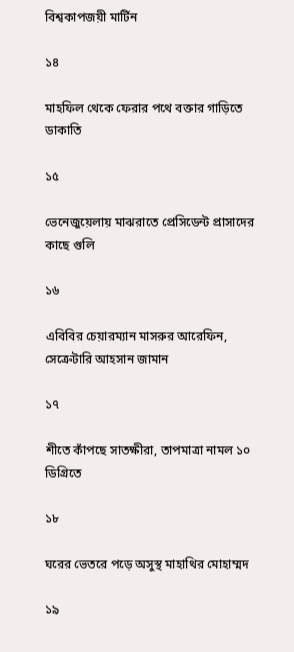বিশ্বকাপজয়ী মার্টিন

১৪

মাহফিল থেকে ফেরার পথে বক্তার গাড়িতে ডাকাতি

১৫

ভেনেজুয়েলায় মাঝরাতে প্রেসিডেন্ট প্রাসাদের কাছে গুলি

১৬

এবিবির চেয়ারম্যান মাসরুর আরেফিন, সেক্রেটারি আহসান জামান

১৭

শীতে কাঁপছে সাতক্ষীরা, তাপমাত্রা নামল ১০ ডিগ্রিতে

১৮

ঘরের ভেতরে পড়ে অসুস্থ মাহাথির মোহাম্মদ

১৯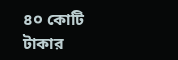৪০ কোটি টাকার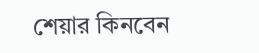শেয়ার কিনবেন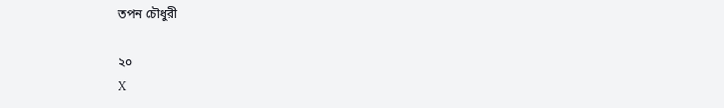তপন চৌধুরী

২০
X